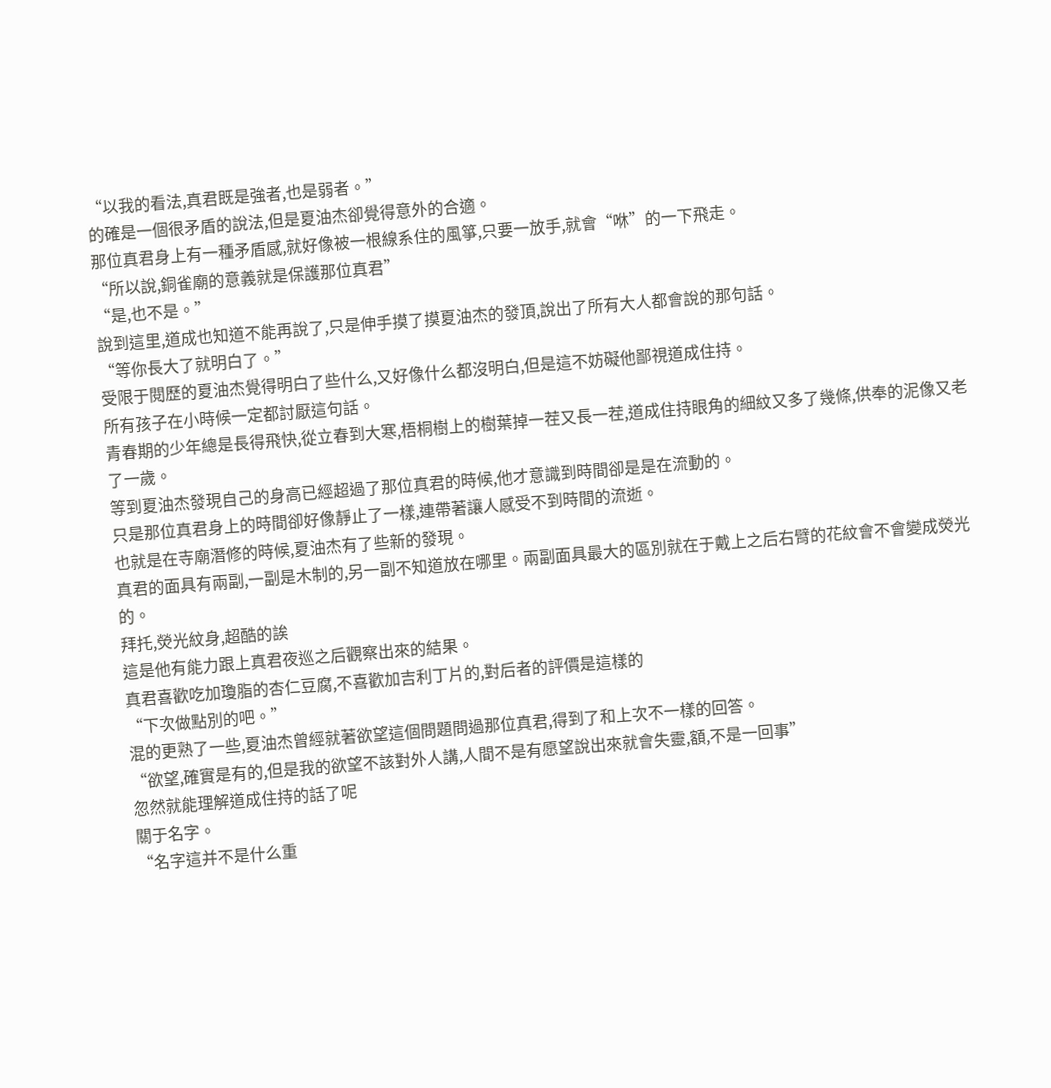“以我的看法,真君既是強者,也是弱者。”
的確是一個很矛盾的說法,但是夏油杰卻覺得意外的合適。
那位真君身上有一種矛盾感,就好像被一根線系住的風箏,只要一放手,就會“咻”的一下飛走。
“所以說,銅雀廟的意義就是保護那位真君”
“是,也不是。”
說到這里,道成也知道不能再說了,只是伸手摸了摸夏油杰的發頂,說出了所有大人都會說的那句話。
“等你長大了就明白了。”
受限于閱歷的夏油杰覺得明白了些什么,又好像什么都沒明白,但是這不妨礙他鄙視道成住持。
所有孩子在小時候一定都討厭這句話。
青春期的少年總是長得飛快,從立春到大寒,梧桐樹上的樹葉掉一茬又長一茬,道成住持眼角的細紋又多了幾條,供奉的泥像又老了一歲。
等到夏油杰發現自己的身高已經超過了那位真君的時候,他才意識到時間卻是是在流動的。
只是那位真君身上的時間卻好像靜止了一樣,連帶著讓人感受不到時間的流逝。
也就是在寺廟潛修的時候,夏油杰有了些新的發現。
真君的面具有兩副,一副是木制的,另一副不知道放在哪里。兩副面具最大的區別就在于戴上之后右臂的花紋會不會變成熒光的。
拜托,熒光紋身,超酷的誒
這是他有能力跟上真君夜巡之后觀察出來的結果。
真君喜歡吃加瓊脂的杏仁豆腐,不喜歡加吉利丁片的,對后者的評價是這樣的
“下次做點別的吧。”
混的更熟了一些,夏油杰曾經就著欲望這個問題問過那位真君,得到了和上次不一樣的回答。
“欲望,確實是有的,但是我的欲望不該對外人講,人間不是有愿望說出來就會失靈,額,不是一回事”
忽然就能理解道成住持的話了呢
關于名字。
“名字這并不是什么重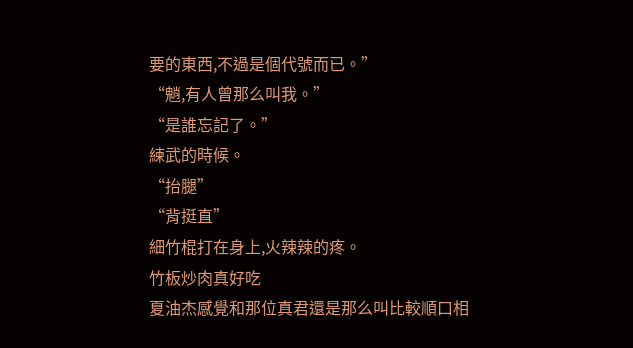要的東西,不過是個代號而已。”
“魈,有人曾那么叫我。”
“是誰忘記了。”
練武的時候。
“抬腿”
“背挺直”
細竹棍打在身上,火辣辣的疼。
竹板炒肉真好吃
夏油杰感覺和那位真君還是那么叫比較順口相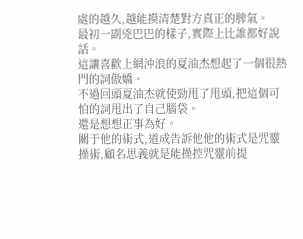處的越久,越能摸清楚對方真正的脾氣。
最初一副兇巴巴的樣子,實際上比誰都好說話。
這讓喜歡上網沖浪的夏油杰想起了一個很熱門的詞傲嬌。
不過回頭夏油杰就使勁甩了甩頭,把這個可怕的詞甩出了自己腦袋。
還是想想正事為好。
關于他的術式,道成告訴他他的術式是咒靈操術,顧名思義就是能操控咒靈前提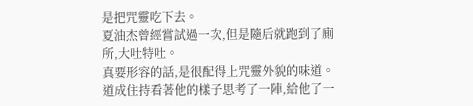是把咒靈吃下去。
夏油杰曾經嘗試過一次,但是隨后就跑到了廁所,大吐特吐。
真要形容的話,是很配得上咒靈外貌的味道。
道成住持看著他的樣子思考了一陣,給他了一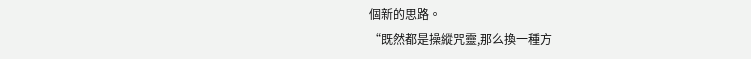個新的思路。
“既然都是操縱咒靈,那么換一種方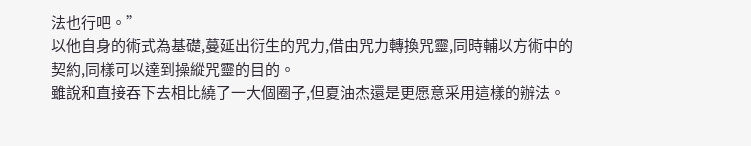法也行吧。”
以他自身的術式為基礎,蔓延出衍生的咒力,借由咒力轉換咒靈,同時輔以方術中的契約,同樣可以達到操縱咒靈的目的。
雖說和直接吞下去相比繞了一大個圈子,但夏油杰還是更愿意采用這樣的辦法。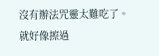沒有辦法咒靈太難吃了。
就好像擦過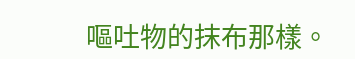嘔吐物的抹布那樣。